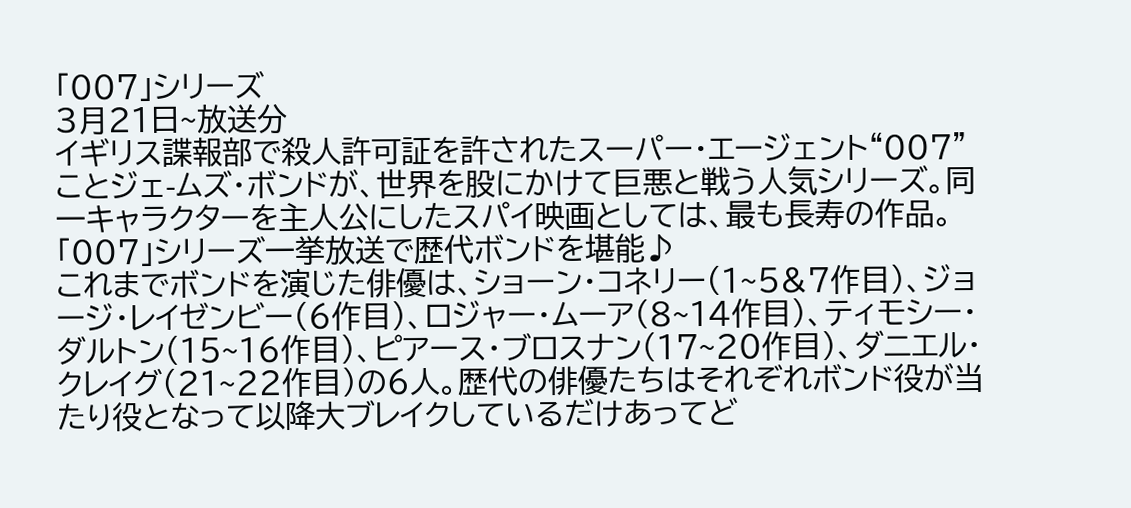「007」シリーズ
3月21日~放送分
イギリス諜報部で殺人許可証を許されたスーパー・エージェント“007”ことジェ-ムズ・ボンドが、世界を股にかけて巨悪と戦う人気シリーズ。同一キャラクターを主人公にしたスパイ映画としては、最も長寿の作品。
「007」シリーズ一挙放送で歴代ボンドを堪能♪
これまでボンドを演じた俳優は、ショーン・コネリー(1~5&7作目)、ジョージ・レイゼンビー(6作目)、ロジャー・ムーア(8~14作目)、ティモシー・ダルトン(15~16作目)、ピアース・ブロスナン(17~20作目)、ダニエル・クレイグ(21~22作目)の6人。歴代の俳優たちはそれぞれボンド役が当たり役となって以降大ブレイクしているだけあってど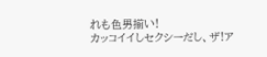れも色男揃い!
カッコイイしセクシーだし、ザ!ア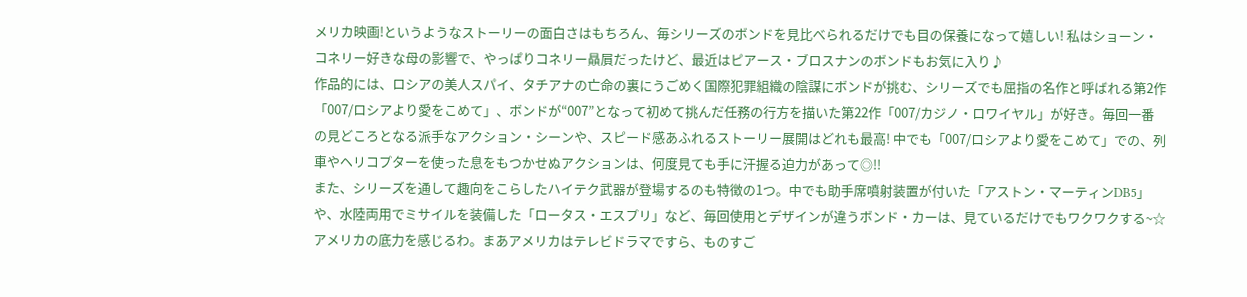メリカ映画!というようなストーリーの面白さはもちろん、毎シリーズのボンドを見比べられるだけでも目の保養になって嬉しい! 私はショーン・コネリー好きな母の影響で、やっぱりコネリー贔屓だったけど、最近はピアース・ブロスナンのボンドもお気に入り♪
作品的には、ロシアの美人スパイ、タチアナの亡命の裏にうごめく国際犯罪組織の陰謀にボンドが挑む、シリーズでも屈指の名作と呼ばれる第2作「007/ロシアより愛をこめて」、ボンドが“007”となって初めて挑んだ任務の行方を描いた第22作「007/カジノ・ロワイヤル」が好き。毎回一番の見どころとなる派手なアクション・シーンや、スピード感あふれるストーリー展開はどれも最高! 中でも「007/ロシアより愛をこめて」での、列車やヘリコプターを使った息をもつかせぬアクションは、何度見ても手に汗握る迫力があって◎!!
また、シリーズを通して趣向をこらしたハイテク武器が登場するのも特徴の1つ。中でも助手席噴射装置が付いた「アストン・マーティンDB5」や、水陸両用でミサイルを装備した「ロータス・エスプリ」など、毎回使用とデザインが違うボンド・カーは、見ているだけでもワクワクする~☆アメリカの底力を感じるわ。まあアメリカはテレビドラマですら、ものすご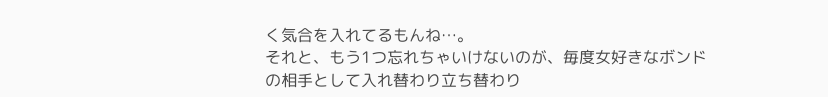く気合を入れてるもんね…。
それと、もう1つ忘れちゃいけないのが、毎度女好きなボンドの相手として入れ替わり立ち替わり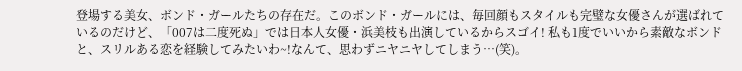登場する美女、ボンド・ガールたちの存在だ。このボンド・ガールには、毎回顔もスタイルも完璧な女優さんが選ばれているのだけど、「007は二度死ぬ」では日本人女優・浜美枝も出演しているからスゴイ! 私も1度でいいから素敵なボンドと、スリルある恋を経験してみたいわ~!なんて、思わずニヤニヤしてしまう…(笑)。